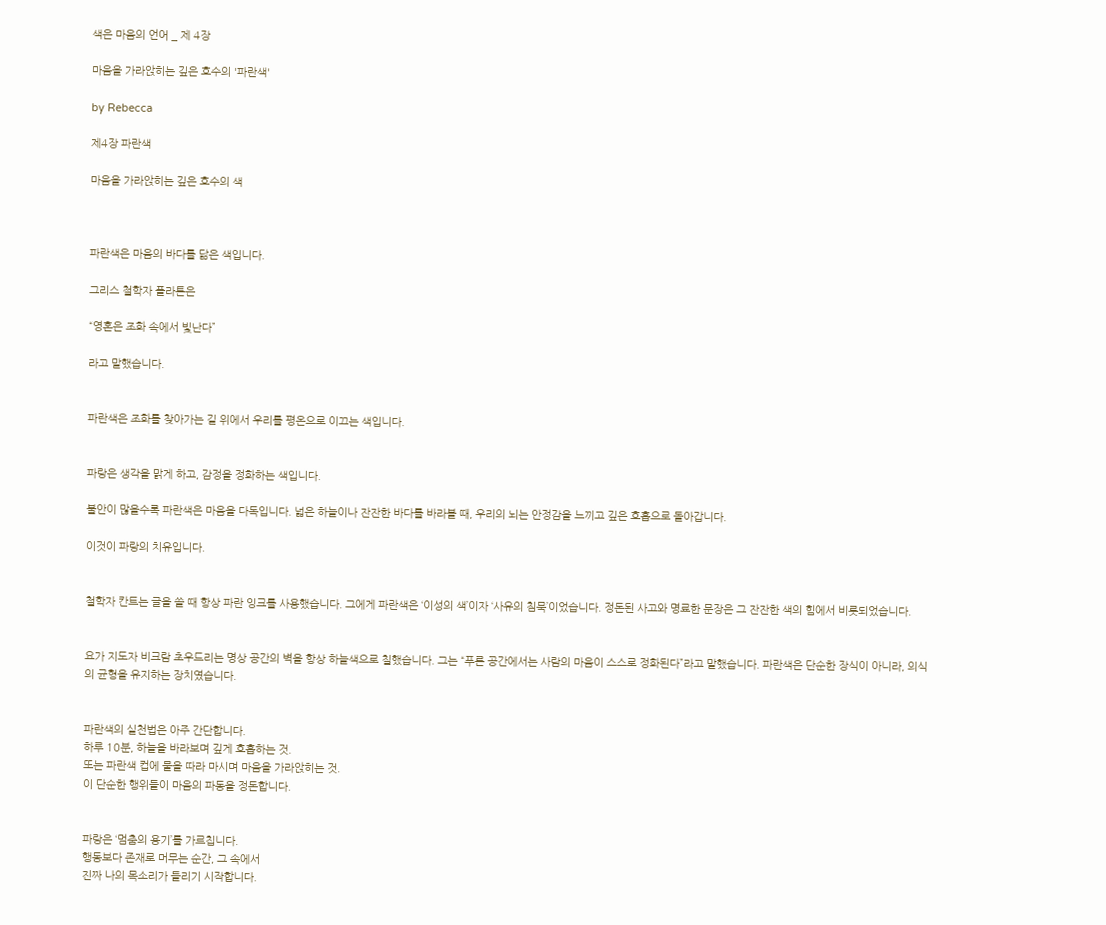색은 마음의 언어 _ 제 4장

마음을 가라앉히는 깊은 호수의 '파란색'

by Rebecca

제4장 파란색

마음을 가라앉히는 깊은 호수의 색



파란색은 마음의 바다를 닮은 색입니다.

그리스 철학자 플라톤은

“영혼은 조화 속에서 빛난다”

라고 말했습니다.


파란색은 조화를 찾아가는 길 위에서 우리를 평온으로 이끄는 색입니다.


파랑은 생각을 맑게 하고, 감정을 정화하는 색입니다.

불안이 많을수록 파란색은 마음을 다독입니다. 넓은 하늘이나 잔잔한 바다를 바라볼 때, 우리의 뇌는 안정감을 느끼고 깊은 호흡으로 돌아갑니다.

이것이 파랑의 치유입니다.


철학자 칸트는 글을 쓸 때 항상 파란 잉크를 사용했습니다. 그에게 파란색은 ‘이성의 색’이자 ‘사유의 침묵’이었습니다. 정돈된 사고와 명료한 문장은 그 잔잔한 색의 힘에서 비롯되었습니다.


요가 지도자 비크람 초우드리는 명상 공간의 벽을 항상 하늘색으로 칠했습니다. 그는 “푸른 공간에서는 사람의 마음이 스스로 정화된다”라고 말했습니다. 파란색은 단순한 장식이 아니라, 의식의 균형을 유지하는 장치였습니다.


파란색의 실천법은 아주 간단합니다.
하루 10분, 하늘을 바라보며 깊게 호흡하는 것.
또는 파란색 컵에 물을 따라 마시며 마음을 가라앉히는 것.
이 단순한 행위들이 마음의 파동을 정돈합니다.


파랑은 ‘멈춤의 용기’를 가르칩니다.
행동보다 존재로 머무는 순간, 그 속에서
진짜 나의 목소리가 들리기 시작합니다.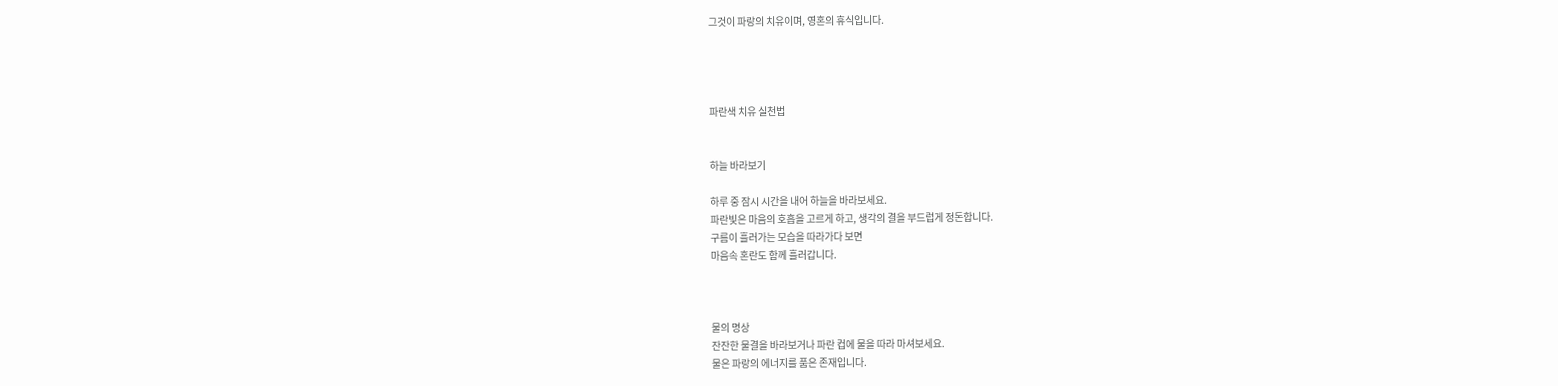그것이 파랑의 치유이며, 영혼의 휴식입니다.




파란색 치유 실천법


하늘 바라보기

하루 중 잠시 시간을 내어 하늘을 바라보세요.
파란빛은 마음의 호흡을 고르게 하고, 생각의 결을 부드럽게 정돈합니다.
구름이 흘러가는 모습을 따라가다 보면
마음속 혼란도 함께 흘러갑니다.



물의 명상
잔잔한 물결을 바라보거나 파란 컵에 물을 따라 마셔보세요.
물은 파랑의 에너지를 품은 존재입니다.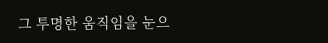그 투명한 움직임을 눈으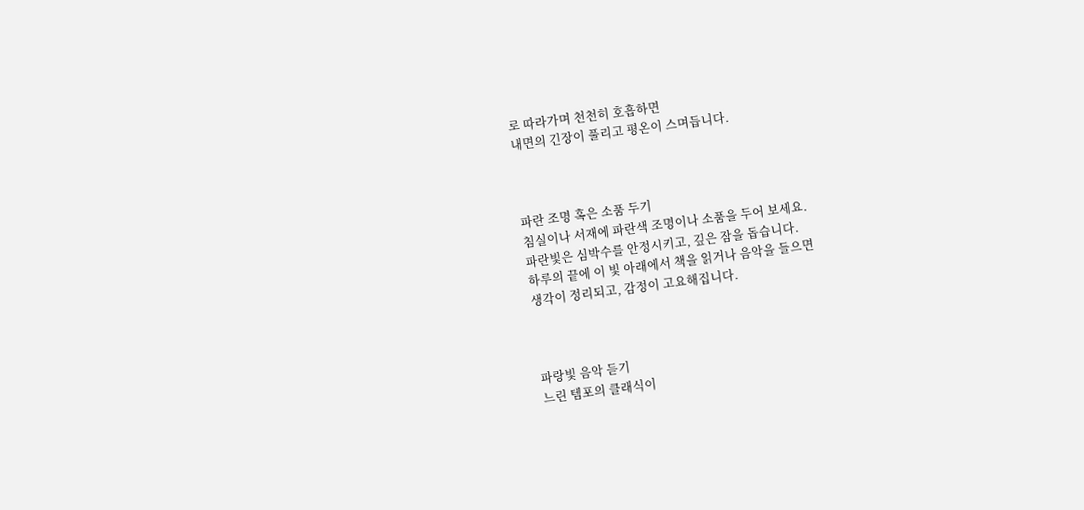로 따라가며 천천히 호흡하면
내면의 긴장이 풀리고 평온이 스며듭니다.



파란 조명 혹은 소품 두기
침실이나 서재에 파란색 조명이나 소품을 두어 보세요.
파란빛은 심박수를 안정시키고, 깊은 잠을 돕습니다.
하루의 끝에 이 빛 아래에서 책을 읽거나 음악을 들으면
생각이 정리되고, 감정이 고요해집니다.



파랑빛 음악 듣기
느린 템포의 클래식이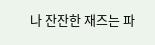나 잔잔한 재즈는 파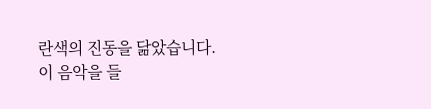란색의 진동을 닮았습니다.
이 음악을 들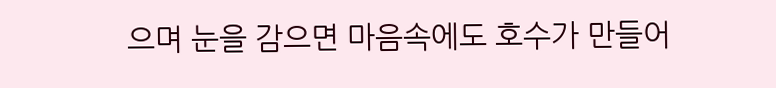으며 눈을 감으면 마음속에도 호수가 만들어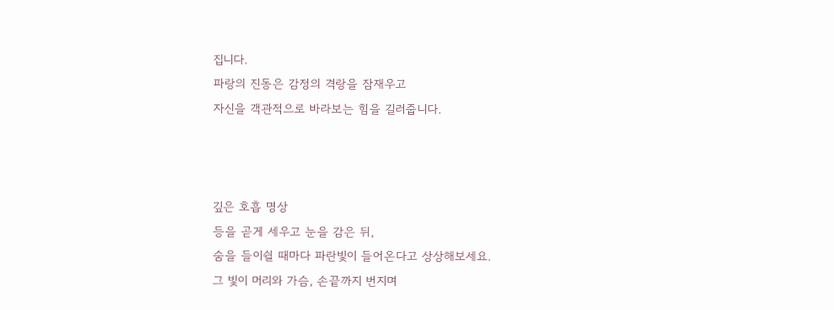집니다.
파랑의 진동은 감정의 격랑을 잠재우고
자신을 객관적으로 바라보는 힘을 길러줍니다.



깊은 호흡 명상
등을 곧게 세우고 눈을 감은 뒤,
숨을 들이쉴 때마다 파란빛이 들어온다고 상상해보세요.
그 빛이 머리와 가슴, 손끝까지 번지며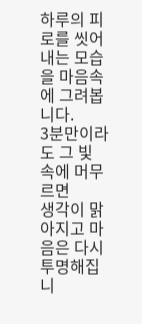하루의 피로를 씻어내는 모습을 마음속에 그려봅니다.
3분만이라도 그 빛 속에 머무르면
생각이 맑아지고 마음은 다시 투명해집니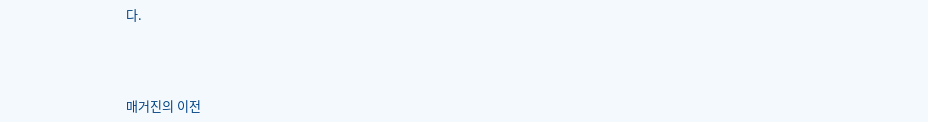다.



매거진의 이전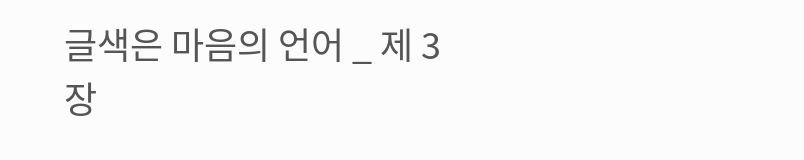글색은 마음의 언어 _ 제 3장